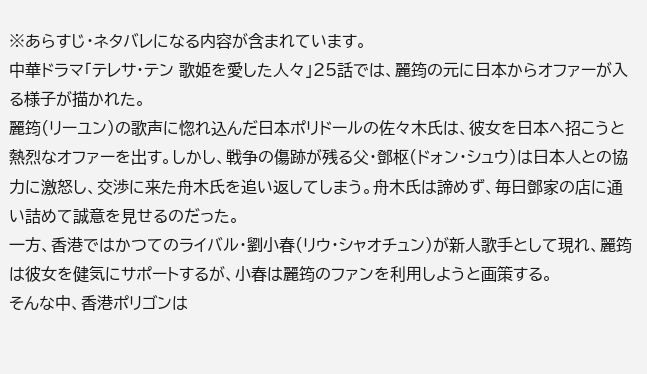※あらすじ・ネタバレになる内容が含まれています。
中華ドラマ「テレサ・テン 歌姫を愛した人々」25話では、麗筠の元に日本からオファーが入る様子が描かれた。
麗筠(リーユン)の歌声に惚れ込んだ日本ポリドールの佐々木氏は、彼女を日本へ招こうと熱烈なオファーを出す。しかし、戦争の傷跡が残る父・鄧枢(ドォン・シュウ)は日本人との協力に激怒し、交渉に来た舟木氏を追い返してしまう。舟木氏は諦めず、毎日鄧家の店に通い詰めて誠意を見せるのだった。
一方、香港ではかつてのライバル・劉小春(リウ・シャオチュン)が新人歌手として現れ、麗筠は彼女を健気にサポートするが、小春は麗筠のファンを利用しようと画策する。
そんな中、香港ポリゴンは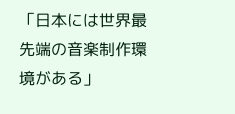「日本には世界最先端の音楽制作環境がある」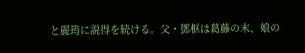と麗筠に説得を続ける。父・鄧枢は葛藤の末、娘の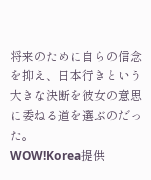将来のために自らの信念を抑え、日本行きという大きな決断を彼女の意思に委ねる道を選ぶのだった。
WOW!Korea提供